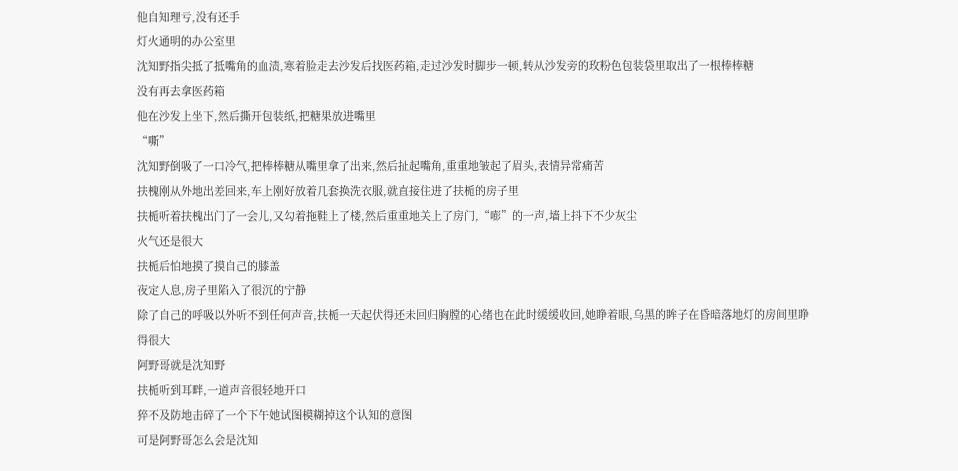他自知理亏,没有还手
灯火通明的办公室里
沈知野指尖抵了抵嘴角的血渍,寒着脸走去沙发后找医药箱,走过沙发时脚步一顿,转从沙发旁的玫粉色包装袋里取出了一根棒棒糖
没有再去拿医药箱
他在沙发上坐下,然后撕开包装纸,把糖果放进嘴里
“嘶”
沈知野倒吸了一口冷气,把棒棒糖从嘴里拿了出来,然后扯起嘴角,重重地皱起了眉头,表情异常痛苦
扶槐刚从外地出差回来,车上刚好放着几套换洗衣服,就直接住进了扶栀的房子里
扶栀听着扶槐出门了一会儿,又勾着拖鞋上了楼,然后重重地关上了房门,“嘭”的一声,墙上抖下不少灰尘
火气还是很大
扶栀后怕地摸了摸自己的膝盖
夜定人息,房子里陷入了很沉的宁静
除了自己的呼吸以外听不到任何声音,扶栀一天起伏得还未回归胸膛的心绪也在此时缓缓收回,她睁着眼,乌黑的眸子在昏暗落地灯的房间里睁得很大
阿野哥就是沈知野
扶栀听到耳畔,一道声音很轻地开口
猝不及防地击碎了一个下午她试图模糊掉这个认知的意图
可是阿野哥怎么会是沈知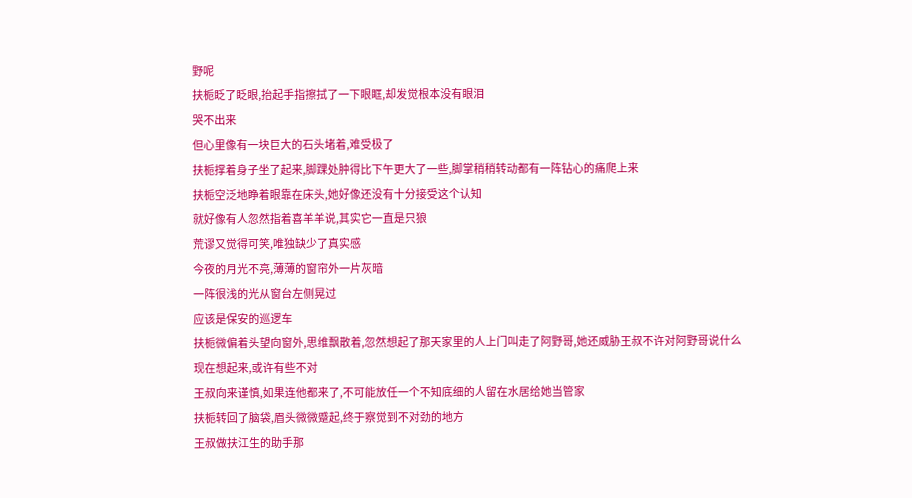野呢
扶栀眨了眨眼,抬起手指擦拭了一下眼眶,却发觉根本没有眼泪
哭不出来
但心里像有一块巨大的石头堵着,难受极了
扶栀撑着身子坐了起来,脚踝处肿得比下午更大了一些,脚掌稍稍转动都有一阵钻心的痛爬上来
扶栀空泛地睁着眼靠在床头,她好像还没有十分接受这个认知
就好像有人忽然指着喜羊羊说,其实它一直是只狼
荒谬又觉得可笑,唯独缺少了真实感
今夜的月光不亮,薄薄的窗帘外一片灰暗
一阵很浅的光从窗台左侧晃过
应该是保安的巡逻车
扶栀微偏着头望向窗外,思维飘散着,忽然想起了那天家里的人上门叫走了阿野哥,她还威胁王叔不许对阿野哥说什么
现在想起来,或许有些不对
王叔向来谨慎,如果连他都来了,不可能放任一个不知底细的人留在水居给她当管家
扶栀转回了脑袋,眉头微微蹙起,终于察觉到不对劲的地方
王叔做扶江生的助手那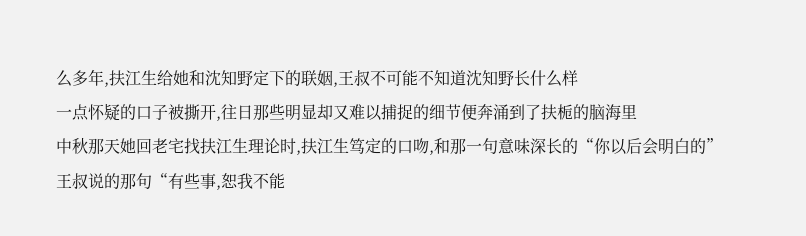么多年,扶江生给她和沈知野定下的联姻,王叔不可能不知道沈知野长什么样
一点怀疑的口子被撕开,往日那些明显却又难以捕捉的细节便奔涌到了扶栀的脑海里
中秋那天她回老宅找扶江生理论时,扶江生笃定的口吻,和那一句意味深长的“你以后会明白的”
王叔说的那句“有些事,恕我不能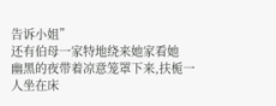告诉小姐”
还有伯母一家特地绕来她家看她
幽黑的夜带着凉意笼罩下来,扶栀一人坐在床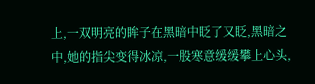上,一双明亮的眸子在黑暗中眨了又眨,黑暗之中,她的指尖变得冰凉,一股寒意缓缓攀上心头,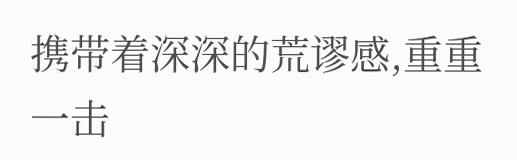携带着深深的荒谬感,重重一击